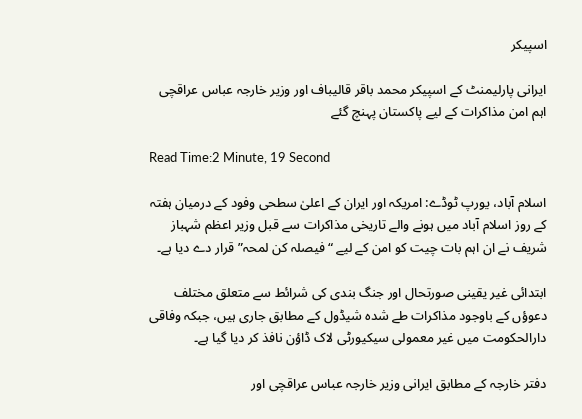اسپیکر

ایرانی پارلیمنٹ کے اسپیکر محمد باقر قالیباف اور وزیر خارجہ عباس عراقچی اہم امن مذاکرات کے لیے پاکستان پہنچ گئے

Read Time:2 Minute, 19 Second

اسلام آباد، یورپ ٹوڈے: امریکہ اور ایران کے اعلیٰ سطحی وفود کے درمیان ہفتہ کے روز اسلام آباد میں ہونے والے تاریخی مذاکرات سے قبل وزیر اعظم شہباز شریف نے ان اہم بات چیت کو امن کے لیے “فیصلہ کن لمحہ” قرار دے دیا ہے۔

ابتدائی غیر یقینی صورتحال اور جنگ بندی کی شرائط سے متعلق مختلف دعوؤں کے باوجود مذاکرات طے شدہ شیڈول کے مطابق جاری ہیں، جبکہ وفاقی دارالحکومت میں غیر معمولی سیکیورٹی لاک ڈاؤن نافذ کر دیا گیا ہے۔

دفتر خارجہ کے مطابق ایرانی وزیر خارجہ عباس عراقچی اور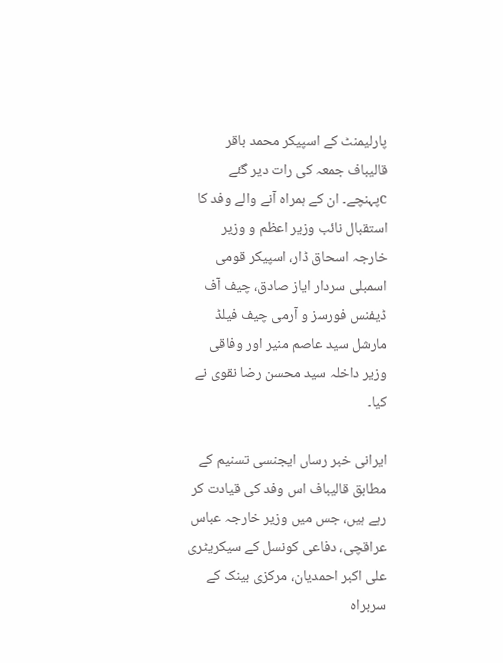پارلیمنٹ کے اسپیکر محمد باقر قالیباف جمعہ کی رات دیر گئے cپہنچے۔ ان کے ہمراہ آنے والے وفد کا استقبال نائب وزیر اعظم و وزیر خارجہ اسحاق ڈار، اسپیکر قومی اسمبلی سردار ایاز صادق، چیف آف ڈیفنس فورسز و آرمی چیف فیلڈ مارشل سید عاصم منیر اور وفاقی وزیر داخلہ سید محسن رضا نقوی نے کیا۔

ایرانی خبر رساں ایجنسی تسنیم کے مطابق قالیباف اس وفد کی قیادت کر رہے ہیں، جس میں وزیر خارجہ عباس عراقچی، دفاعی کونسل کے سیکریٹری علی اکبر احمدیان، مرکزی بینک کے سربراہ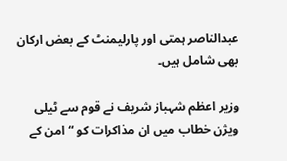عبدالناصر ہمتی اور پارلیمنٹ کے بعض ارکان بھی شامل ہیں۔

وزیر اعظم شہباز شریف نے قوم سے ٹیلی ویژن خطاب میں ان مذاکرات کو “امن کے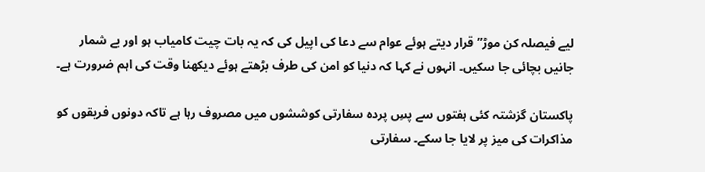لیے فیصلہ کن موڑ” قرار دیتے ہوئے عوام سے دعا کی اپیل کی کہ یہ بات چیت کامیاب ہو اور بے شمار جانیں بچائی جا سکیں۔ انہوں نے کہا کہ دنیا کو امن کی طرف بڑھتے ہوئے دیکھنا وقت کی اہم ضرورت ہے۔

پاکستان گزشتہ کئی ہفتوں سے پسِ پردہ سفارتی کوششوں میں مصروف رہا ہے تاکہ دونوں فریقوں کو مذاکرات کی میز پر لایا جا سکے۔ سفارتی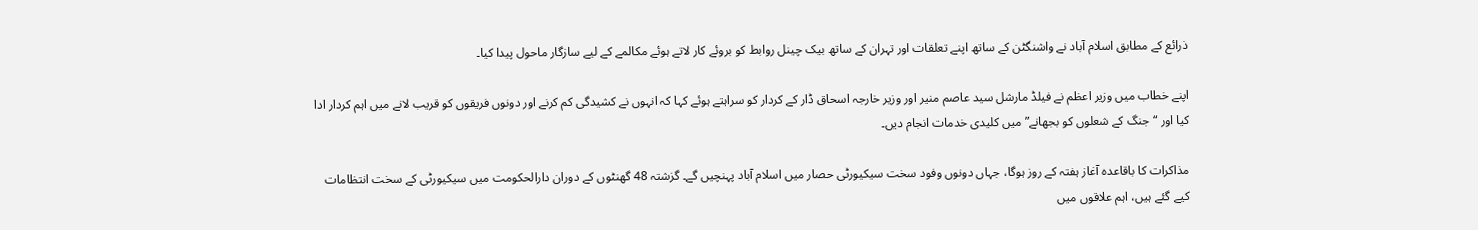ذرائع کے مطابق اسلام آباد نے واشنگٹن کے ساتھ اپنے تعلقات اور تہران کے ساتھ بیک چینل روابط کو بروئے کار لاتے ہوئے مکالمے کے لیے سازگار ماحول پیدا کیا۔

اپنے خطاب میں وزیر اعظم نے فیلڈ مارشل سید عاصم منیر اور وزیر خارجہ اسحاق ڈار کے کردار کو سراہتے ہوئے کہا کہ انہوں نے کشیدگی کم کرنے اور دونوں فریقوں کو قریب لانے میں اہم کردار ادا کیا اور “جنگ کے شعلوں کو بجھانے” میں کلیدی خدمات انجام دیں۔

مذاکرات کا باقاعدہ آغاز ہفتہ کے روز ہوگا، جہاں دونوں وفود سخت سیکیورٹی حصار میں اسلام آباد پہنچیں گے۔ گزشتہ 48 گھنٹوں کے دوران دارالحکومت میں سیکیورٹی کے سخت انتظامات کیے گئے ہیں، اہم علاقوں میں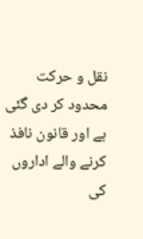نقل و حرکت محدود کر دی گئی ہے اور قانون نافذ کرنے والے اداروں کی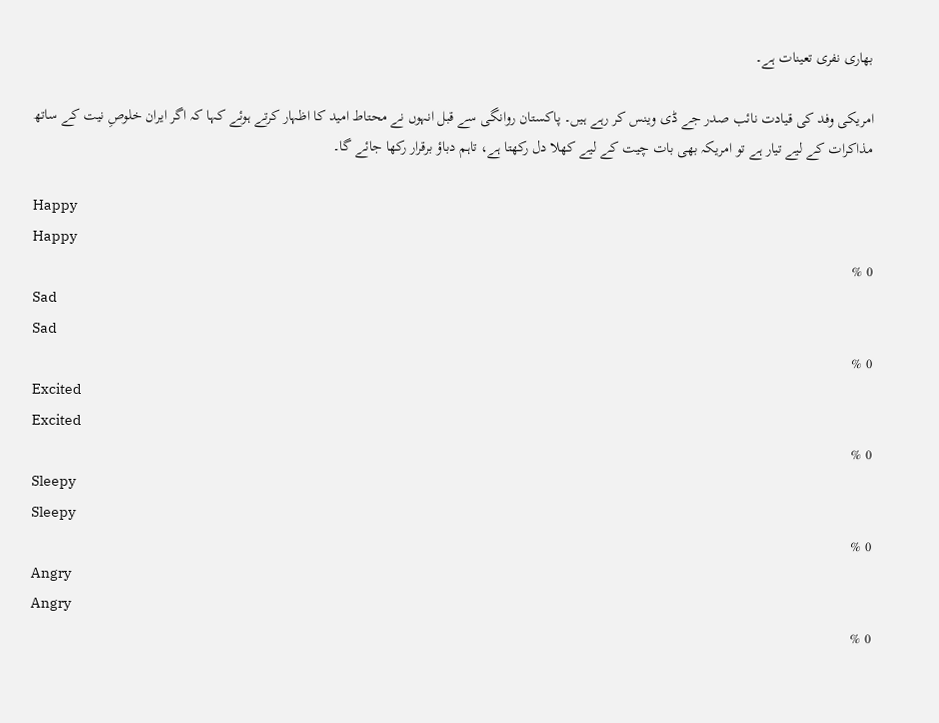بھاری نفری تعینات ہے۔

امریکی وفد کی قیادت نائب صدر جے ڈی وینس کر رہے ہیں۔ پاکستان روانگی سے قبل انہوں نے محتاط امید کا اظہار کرتے ہوئے کہا کہ اگر ایران خلوصِ نیت کے ساتھ مذاکرات کے لیے تیار ہے تو امریکہ بھی بات چیت کے لیے کھلا دل رکھتا ہے، تاہم دباؤ برقرار رکھا جائے گا۔

Happy
Happy
0 %
Sad
Sad
0 %
Excited
Excited
0 %
Sleepy
Sleepy
0 %
Angry
Angry
0 %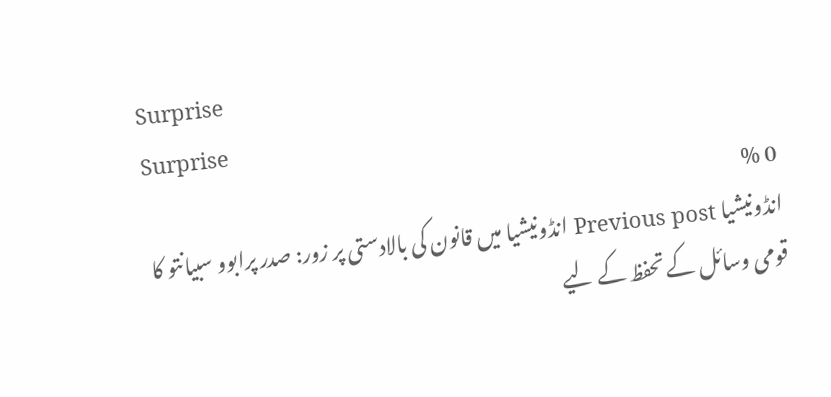Surprise
Surprise
0 %
انڈونیشیا Previous post انڈونیشیا میں قانون کی بالادستی پر زور: صدر پرابوو سبیانتو کا قومی وسائل کے تحفظ کے لیے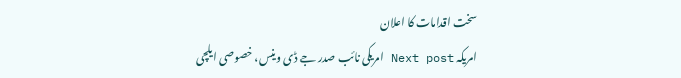سخت اقدامات کا اعلان
امریکہ Next post امریکی نائب صدر جے ڈی وینس، خصوصی ایلچی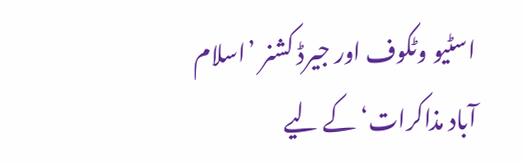اسٹیو وٹکوف اور جیرڈ کشنر ’اسلام آباد مذاکرات‘ کے لیے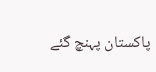پاکستان پہنچ گئے